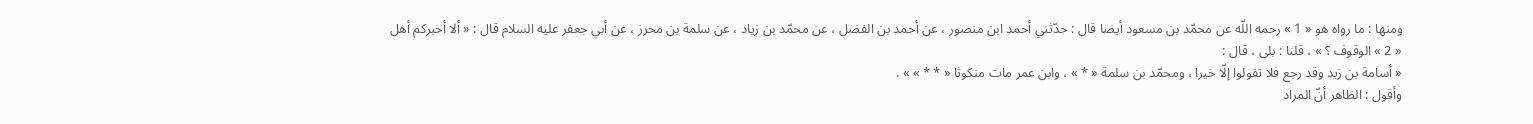ومنها : ما رواه هو « 1 » رحمه اللّه عن محمّد بن مسعود أيضا قال : حدّثني أحمد ابن منصور ، عن أحمد بن الفضل ، عن محمّد بن زياد ، عن سلمة بن محرز ، عن أبي جعفر عليه السلام قال : « ألا أخبركم أهل « 2 » الوقوف ؟ » ، قلنا : بلى ، قال :
« أسامة بن زيد وقد رجع فلا تقولوا إلّا خيرا ، ومحمّد بن سلمة « * » ، وابن عمر مات منكوثا « * * » » .
وأقول : الظاهر أنّ المراد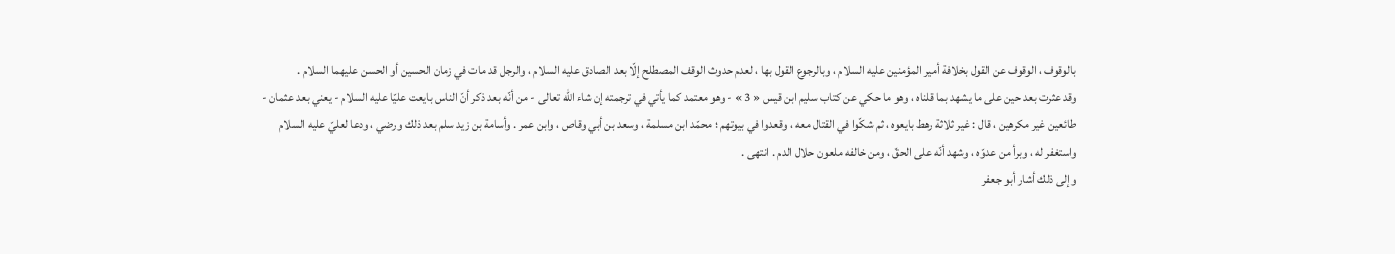بالوقوف ، الوقوف عن القول بخلافة أمير المؤمنين عليه السلام ، وبالرجوع القول بها ، لعدم حدوث الوقف المصطلح إلّا بعد الصادق عليه السلام ، والرجل قد مات في زمان الحسين أو الحسن عليهما السلام .
وقد عثرت بعد حين على ما يشهد بما قلناه ، وهو ما حكي عن كتاب سليم ابن قيس « 3 » - وهو معتمد كما يأتي في ترجمته إن شاء اللّه تعالى - من أنّه بعد ذكر أنّ الناس بايعت عليّا عليه السلام - يعني بعد عثمان - طائعين غير مكرهين ، قال : غير ثلاثة رهط بايعوه ، ثم شكّوا في القتال معه ، وقعدوا في بيوتهم ؛ محمّد ابن مسلمة ، وسعد بن أبي وقاص ، وابن عمر . وأسامة بن زيد سلم بعد ذلك ورضي ، ودعا لعليّ عليه السلام واستغفر له ، وبرأ من عدوّه ، وشهد أنّه على الحقّ ، ومن خالفه ملعون حلال الدم . انتهى .
وإلى ذلك أشار أبو جعفر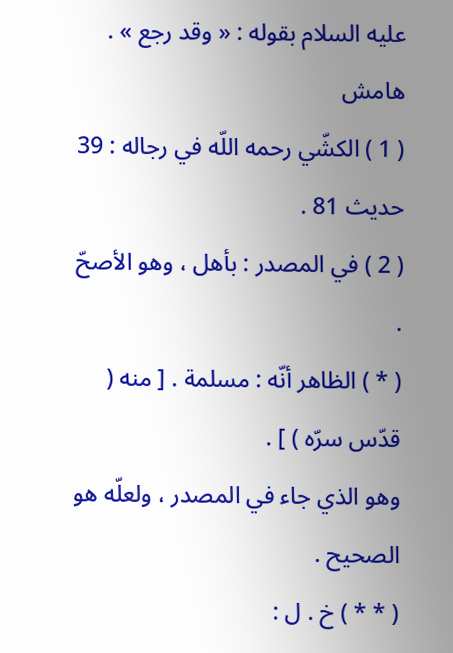عليه السلام بقوله : « وقد رجع » .
هامش
( 1 ) الكشّي رحمه اللّه في رجاله : 39 حديث 81 .
( 2 ) في المصدر : بأهل ، وهو الأصحّ .
( * ) الظاهر أنّه : مسلمة . [ منه ( قدّس سرّه ) ] .
وهو الذي جاء في المصدر ، ولعلّه هو الصحيح .
( * * ) خ . ل :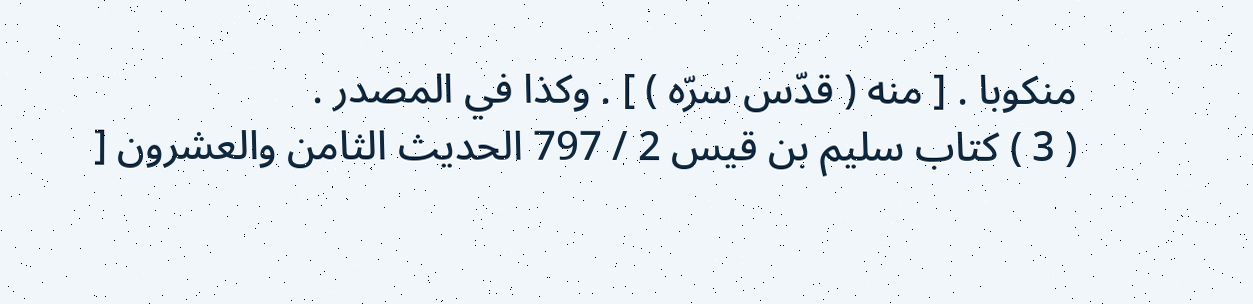منكوبا . [ منه ( قدّس سرّه ) ] . وكذا في المصدر .
( 3 ) كتاب سليم بن قيس 2 / 797 الحديث الثامن والعشرون [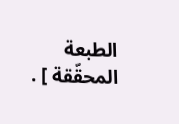الطبعة المحقّقة ] .